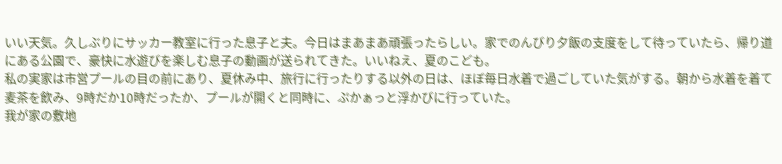いい天気。久しぶりにサッカー教室に行った息子と夫。今日はまあまあ頑張ったらしい。家でのんびり夕飯の支度をして待っていたら、帰り道にある公園で、豪快に水遊びを楽しむ息子の動画が送られてきた。いいねえ、夏のこども。
私の実家は市営プールの目の前にあり、夏休み中、旅行に行ったりする以外の日は、ほぼ毎日水着で過ごしていた気がする。朝から水着を着て麦茶を飲み、9時だか10時だったか、プールが開くと同時に、ぷかぁっと浮かびに行っていた。
我が家の敷地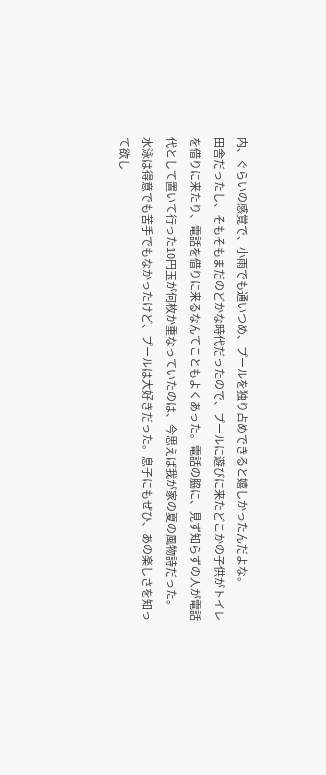内、ぐらいの感覚で、小雨でも通いつめ、プールを独り占めできると嬉しかったんだよな。
田舎だったし、そもそもまだのどかな時代だったので、プールに遊びに来たどこかの子供がトイレを借りに来たり、電話を借りに来るなんてこともよくあった。電話の脇に、見ず知らずの人が電話代として置いて行った10円玉が何枚か重なっていたのは、今思えば我が家の夏の風物詩だった。
水泳は得意でも苦手でもなかったけど、プールは大好きだった。息子にもぜひ、あの楽しさを知って欲し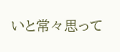いと常々思って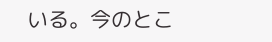いる。今のとこ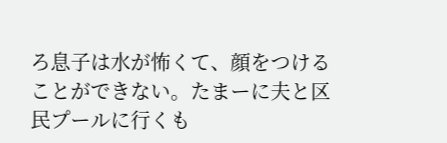ろ息子は水が怖くて、顔をつけることができない。たまーに夫と区民プールに行くも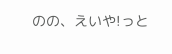のの、えいや!っと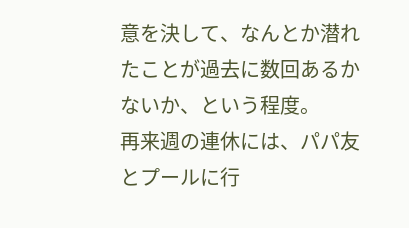意を決して、なんとか潜れたことが過去に数回あるかないか、という程度。
再来週の連休には、パパ友とプールに行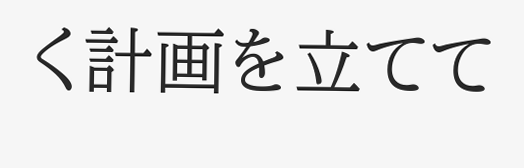く計画を立てて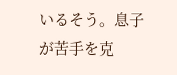いるそう。息子が苦手を克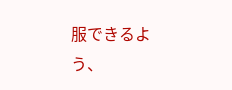服できるよう、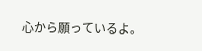心から願っているよ。